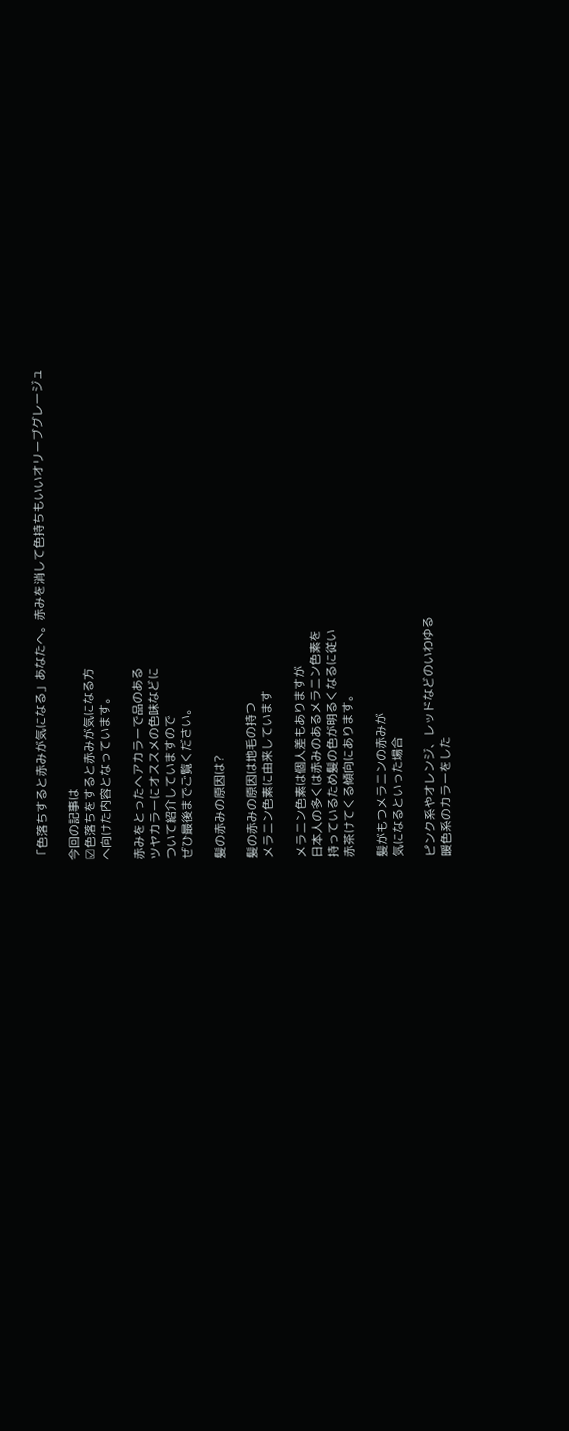「色落ちすると赤みが気になる」あなたへ。赤みを消して色持ちもいいオリーブグレージュ

今回の記事は
☑色落ちをすると赤みが気になる方
へ向けた内容となっています。

赤みをとったヘアカラーで品のある
ツヤカラーにオススメの色味などに
ついて紹介していますので
ぜひ最後までご覧ください。

髪の赤みの原因は?

髪の赤みの原因は地毛の持つ
メラニン色素に由来しています

メラニン色素は個人差もありますが
日本人の多くは赤みのあるメラニン色素を
持っているため髪の色が明るくなるに従い
赤茶けてくる傾向にあります。

髪がもつメラニンの赤みが
気になるといった場合

ピンク系やオレンジ、レッドなどのいわゆる
暖色系のカラーをした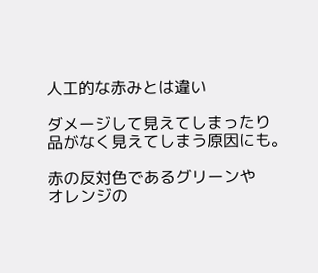人工的な赤みとは違い

ダメージして見えてしまったり
品がなく見えてしまう原因にも。

赤の反対色であるグリーンや
オレンジの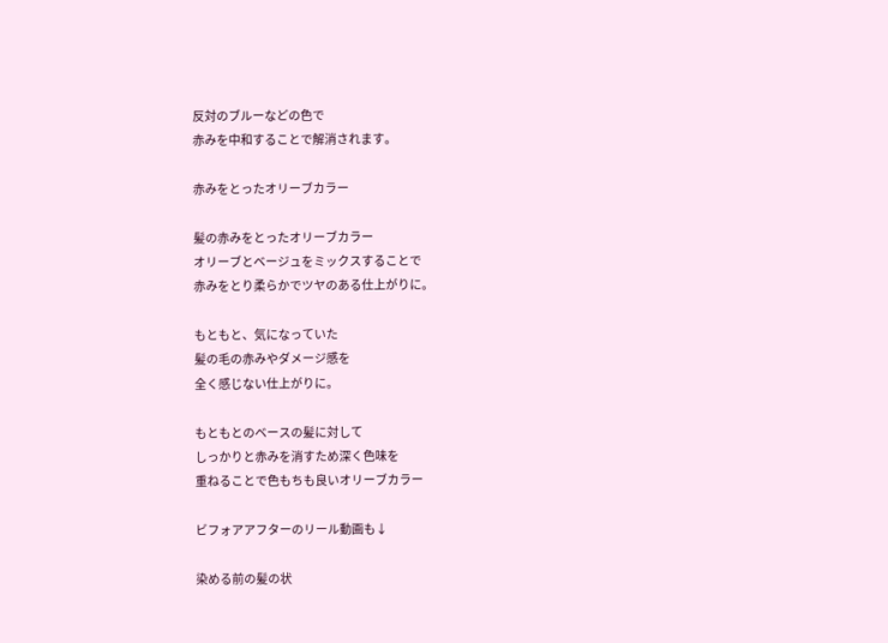反対のブルーなどの色で
赤みを中和することで解消されます。

赤みをとったオリーブカラー

髪の赤みをとったオリーブカラー
オリーブとベージュをミックスすることで
赤みをとり柔らかでツヤのある仕上がりに。

もともと、気になっていた
髪の毛の赤みやダメージ感を
全く感じない仕上がりに。

もともとのベースの髪に対して
しっかりと赤みを消すため深く色味を
重ねることで色もちも良いオリーブカラー

ビフォアアフターのリール動画も↓

染める前の髪の状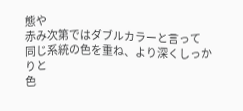態や
赤み次第ではダブルカラーと言って
同じ系統の色を重ね、より深くしっかりと
色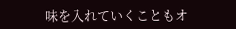味を入れていくこともオ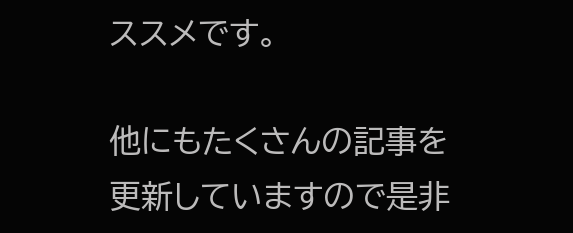ススメです。

他にもたくさんの記事を
更新していますので是非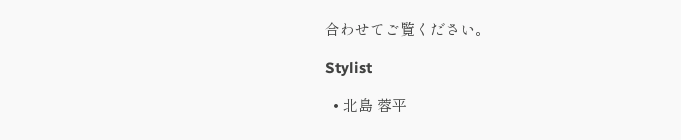合わせてご覧ください。

Stylist

  • 北島 蓉平